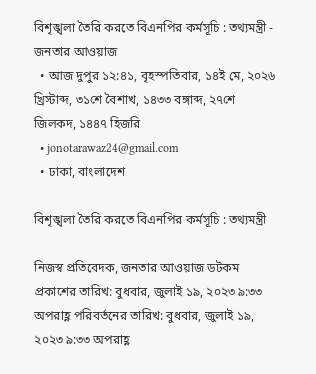বিশৃঙ্খলা তৈরি করতে বিএনপির কর্মসূচি : তথ্যমন্ত্রী - জনতার আওয়াজ
  • আজ দুপুর ১২:৪১, বৃহস্পতিবার, ১৪ই মে, ২০২৬ খ্রিস্টাব্দ, ৩১শে বৈশাখ, ১৪৩৩ বঙ্গাব্দ, ২৭শে জিলকদ, ১৪৪৭ হিজরি
  • jonotarawaz24@gmail.com
  • ঢাকা, বাংলাদেশ

বিশৃঙ্খলা তৈরি করতে বিএনপির কর্মসূচি : তথ্যমন্ত্রী

নিজস্ব প্রতিবেদক, জনতার আওয়াজ ডটকম
প্রকাশের তারিখ: বুধবার, জুলাই ১৯, ২০২৩ ৯:৩৩ অপরাহ্ণ পরিবর্তনের তারিখ: বুধবার, জুলাই ১৯, ২০২৩ ৯:৩৩ অপরাহ্ণ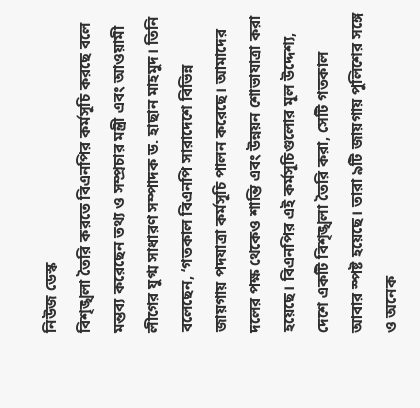নিউজ ডেস্ক
বিশৃঙ্খলা তৈরি করতে বিএনপির কর্মসূচি করছে বলে মন্তব্য করেছেন তথ্য ও সম্প্রচার মন্ত্রী এবং আওয়ামী লীগের যুগ্ম সাধারণ সম্পাদক ড. হাছান মাহমুদ। তিনি বলেছেন, ‘গতকাল বিএনপি সারাদেশে বিভিন্ন জায়গায় পদযাত্রা কর্মসূচি পালন করেছে। আমাদের দলের পক্ষ থেকেও শান্তি এবং উন্নয়ন শোভাযাত্রা করা হয়েছে। বিএনপির এই কর্মসূচিগুলোর মূল উদ্দেশ্য, দেশে একটি বিশৃঙ্খলা তৈরি করা, সেটি গতকাল আবার স্পষ্ট হয়েছে। তারা ৯টি জায়গায় পুলিশের সঙ্গে ও অনেক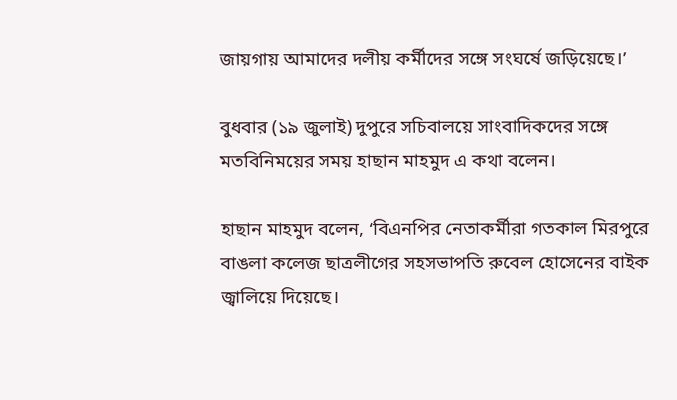জায়গায় আমাদের দলীয় কর্মীদের সঙ্গে সংঘর্ষে জড়িয়েছে।’

বুধবার (১৯ জুলাই) দুপুরে সচিবালয়ে সাংবাদিকদের সঙ্গে মতবিনিময়ের সময় হাছান মাহমুদ এ কথা বলেন।

হাছান মাহমুদ বলেন, ‘বিএনপির নেতাকর্মীরা গতকাল মিরপুরে বাঙলা কলেজ ছাত্রলীগের সহসভাপতি রুবেল হোসেনের বাইক জ্বালিয়ে দিয়েছে।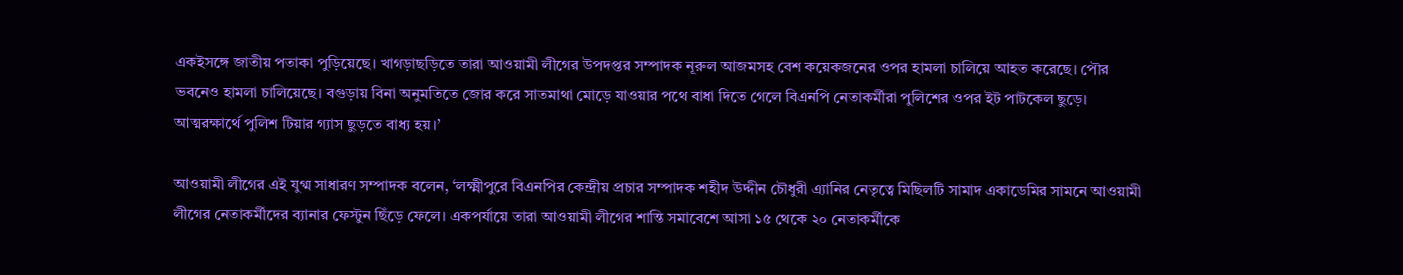একইসঙ্গে জাতীয় পতাকা পুড়িয়েছে। খাগড়াছড়িতে তারা আওয়ামী লীগের উপদপ্তর সম্পাদক নূরুল আজমসহ বেশ কয়েকজনের ওপর হামলা চালিয়ে আহত করেছে। পৌর ভবনেও হামলা চালিয়েছে। বগুড়ায় বিনা অনুমতিতে জোর করে সাতমাথা মোড়ে যাওয়ার পথে বাধা দিতে গেলে বিএনপি নেতাকর্মীরা পুলিশের ওপর ইট পাটকেল ছুড়ে। আত্মরক্ষার্থে পুলিশ টিয়ার গ্যাস ছুড়তে বাধ্য হয়।’

আওয়ামী লীগের এই যুগ্ম সাধারণ সম্পাদক বলেন, ‘লক্ষ্মীপুরে বিএনপির কেন্দ্রীয় প্রচার সম্পাদক শহীদ উদ্দীন চৌধুরী এ্যানির নেতৃত্বে মিছিলটি সামাদ একাডেমির সামনে আওয়ামী লীগের নেতাকর্মীদের ব্যানার ফেস্টুন ছিঁড়ে ফেলে। একপর্যায়ে তারা আওয়ামী লীগের শান্তি সমাবেশে আসা ১৫ থেকে ২০ নেতাকর্মীকে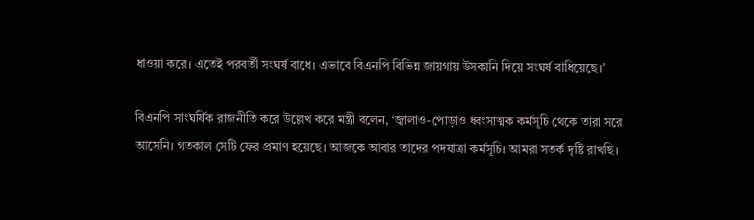ধাওয়া করে। এতেই পরবর্তী সংঘর্ষ বাধে। এভাবে বিএনপি বিভিন্ন জায়গায় উসকানি দিয়ে সংঘর্ষ বাধিয়েছে।’

বিএনপি সাংঘর্ষিক রাজনীতি করে উল্লেখ করে মন্ত্রী বলেন, ‘জ্বালাও-পোড়াও ধ্বংসাত্মক কর্মসূচি থেকে তারা সরে আসেনি। গতকাল সেটি ফের প্রমাণ হয়েছে। আজকে আবার তাদের পদযাত্রা কর্মসূচি। আমরা সতর্ক দৃষ্টি রাখছি।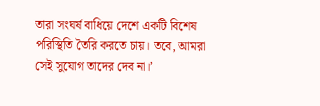তারা সংঘর্ষ বাধিয়ে দেশে একটি বিশেষ পরিস্থিতি তৈরি করতে চায়। তবে, আমরা সেই সুযোগ তাদের দেব না।’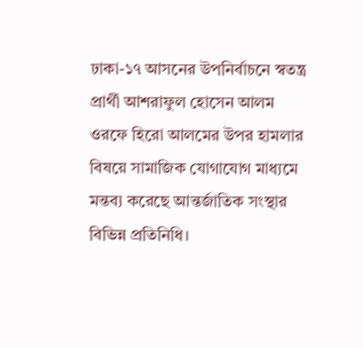ঢাকা-১৭ আসনের উপনির্বাচনে স্বতন্ত্র প্রার্থী আশরাফুল হোসেন আলম ওরফে হিরো আলমের উপর হামলার বিষয়ে সামাজিক যোগাযোগ মাধ্যমে মন্তব্য করেছে আন্তর্জাতিক সংস্থার বিভিন্ন প্রতিনিধি।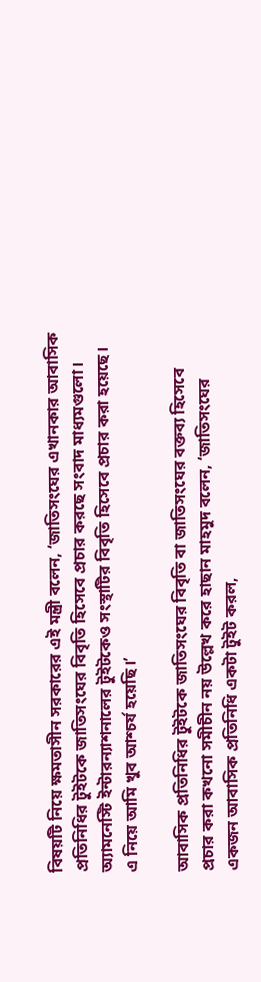বিষয়টি নিয়ে ক্ষমতাসীন সরকারের এই মন্ত্রী বলেন, ‘জাতিসংঘের এখানকার আবাসিক প্রতিনিধির টুইটকে জাতিসংঘের বিবৃতি হিসেবে প্রচার করছে সংবাদ মাধ্যমগুলো। অ্যামনেস্টি ইন্টারন্যাশনালের টুইটকেও সংস্থাটির বিবৃতি হিসেবে প্রচার করা হয়েছে। এ নিয়ে আমি খুব আশ্চর্য হয়েছি।’

আবাসিক প্রতিনিধির টুইটকে জাতিসংঘের বিবৃতি বা জাতিসংঘের বক্তব্য হিসেবে প্রচার করা কখনো সমীচীন নয় উল্লেখ করে হাছান মাহমুদ বলেন, ‘জাতিসংঘের একজন আবাসিক প্রতিনিধি একটা টুইট করল,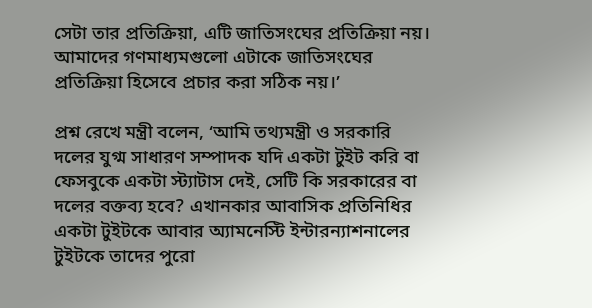সেটা তার প্রতিক্রিয়া, এটি জাতিসংঘের প্রতিক্রিয়া নয়। আমাদের গণমাধ্যমগুলো এটাকে জাতিসংঘের প্রতিক্রিয়া হিসেবে প্রচার করা সঠিক নয়।’

প্রশ্ন রেখে মন্ত্রী বলেন, ‘আমি তথ্যমন্ত্রী ও সরকারি দলের যুগ্ম সাধারণ সম্পাদক যদি একটা টুইট করি বা ফেসবুকে একটা স্ট্যাটাস দেই, সেটি কি সরকারের বা দলের বক্তব্য হবে? এখানকার আবাসিক প্রতিনিধির একটা টুইটকে আবার অ্যামনেস্টি ইন্টারন্যাশনালের টুইটকে তাদের পুরো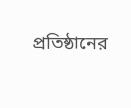প্রতিষ্ঠানের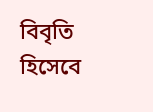বিবৃতি হিসেবে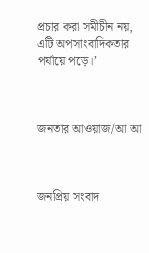প্রচার করা সমীচীন নয়, এটি অপসাংবাদিকতার পর্যায়ে পড়ে।’



জনতার আওয়াজ/আ আ



জনপ্রিয় সংবাদ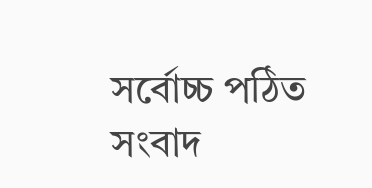সর্বোচ্চ পঠিত সংবাদ